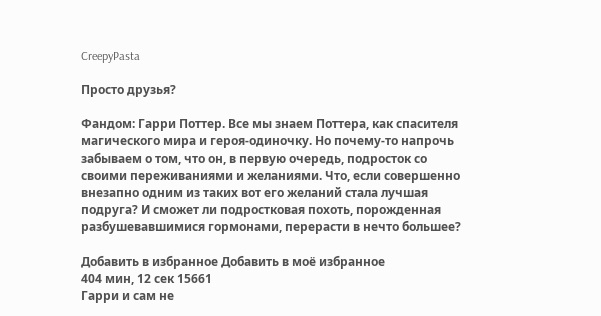CreepyPasta

Просто друзья?

Фандом: Гарри Поттер. Все мы знаем Поттера, как спасителя магического мира и героя-одиночку. Но почему-то напрочь забываем о том, что он, в первую очередь, подросток со своими переживаниями и желаниями. Что, если совершенно внезапно одним из таких вот его желаний стала лучшая подруга? И сможет ли подростковая похоть, порожденная разбушевавшимися гормонами, перерасти в нечто большее?

Добавить в избранное Добавить в моё избранное
404 мин, 12 сек 15661
Гарри и сам не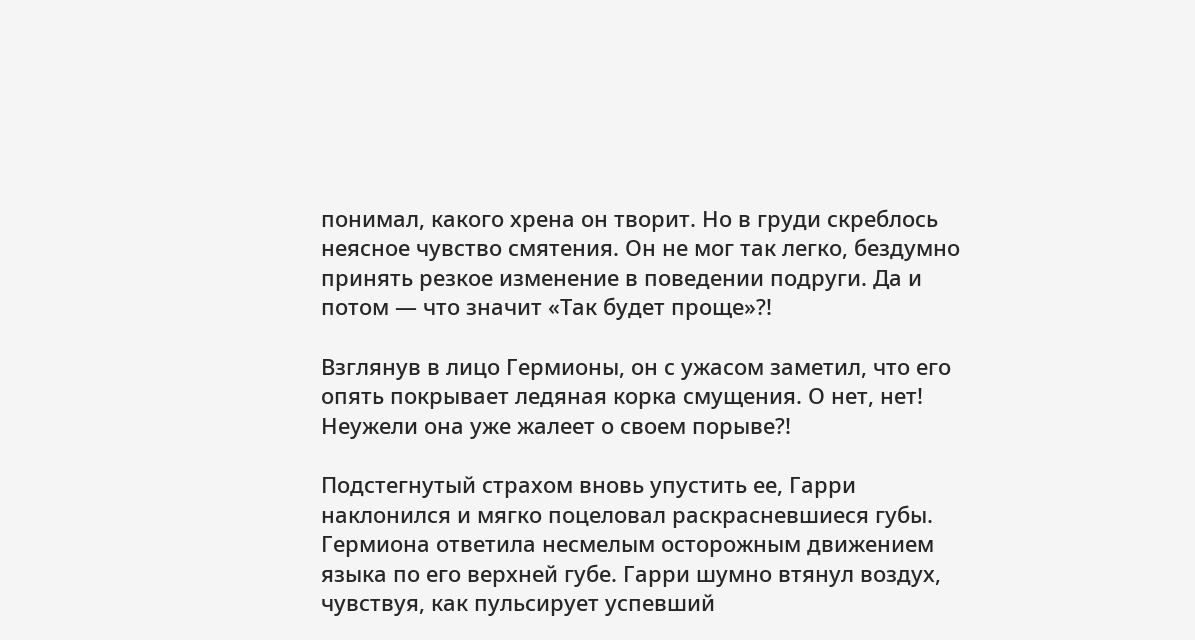понимал, какого хрена он творит. Но в груди скреблось неясное чувство смятения. Он не мог так легко, бездумно принять резкое изменение в поведении подруги. Да и потом — что значит «Так будет проще»?!

Взглянув в лицо Гермионы, он с ужасом заметил, что его опять покрывает ледяная корка смущения. О нет, нет! Неужели она уже жалеет о своем порыве?!

Подстегнутый страхом вновь упустить ее, Гарри наклонился и мягко поцеловал раскрасневшиеся губы. Гермиона ответила несмелым осторожным движением языка по его верхней губе. Гарри шумно втянул воздух, чувствуя, как пульсирует успевший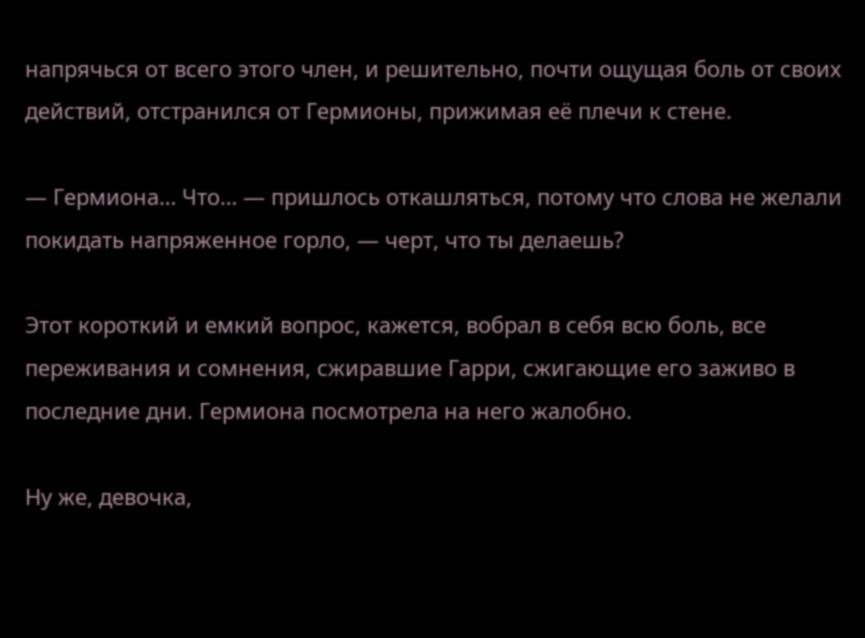напрячься от всего этого член, и решительно, почти ощущая боль от своих действий, отстранился от Гермионы, прижимая её плечи к стене.

— Гермиона… Что… — пришлось откашляться, потому что слова не желали покидать напряженное горло, — черт, что ты делаешь?

Этот короткий и емкий вопрос, кажется, вобрал в себя всю боль, все переживания и сомнения, сжиравшие Гарри, сжигающие его заживо в последние дни. Гермиона посмотрела на него жалобно.

Ну же, девочка,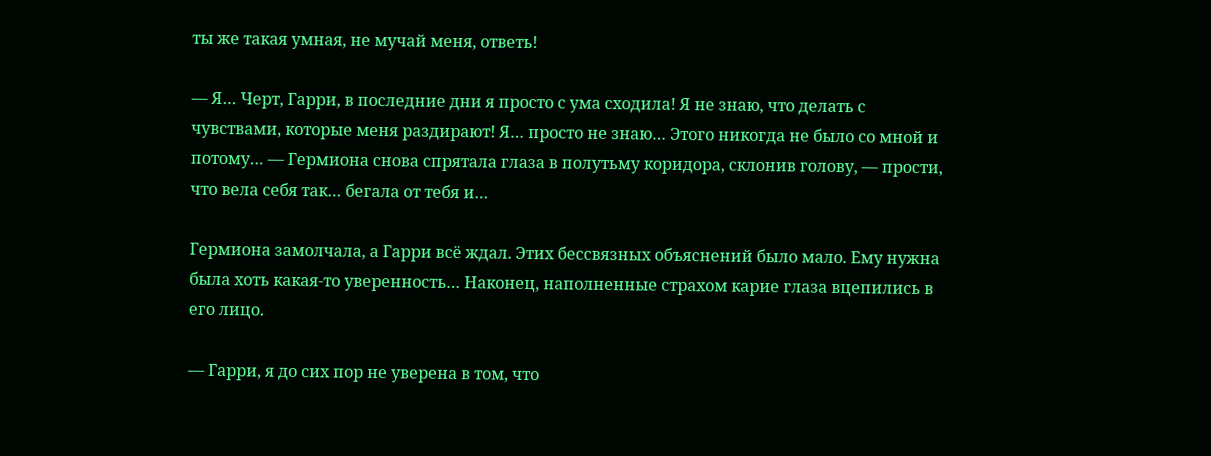ты же такая умная, не мучай меня, ответь!

— Я… Черт, Гарри, в последние дни я просто с ума сходила! Я не знаю, что делать с чувствами, которые меня раздирают! Я… просто не знаю… Этого никогда не было со мной и потому… — Гермиона снова спрятала глаза в полутьму коридора, склонив голову, — прости, что вела себя так… бегала от тебя и…

Гермиона замолчала, а Гарри всё ждал. Этих бессвязных объяснений было мало. Ему нужна была хоть какая-то уверенность… Наконец, наполненные страхом карие глаза вцепились в его лицо.

— Гарри, я до сих пор не уверена в том, что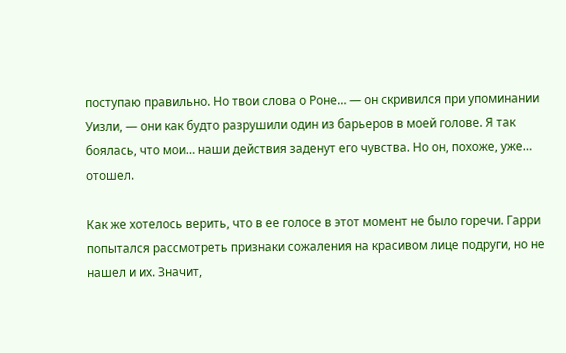поступаю правильно. Но твои слова о Роне… — он скривился при упоминании Уизли, — они как будто разрушили один из барьеров в моей голове. Я так боялась, что мои… наши действия заденут его чувства. Но он, похоже, уже… отошел.

Как же хотелось верить, что в ее голосе в этот момент не было горечи. Гарри попытался рассмотреть признаки сожаления на красивом лице подруги, но не нашел и их. Значит,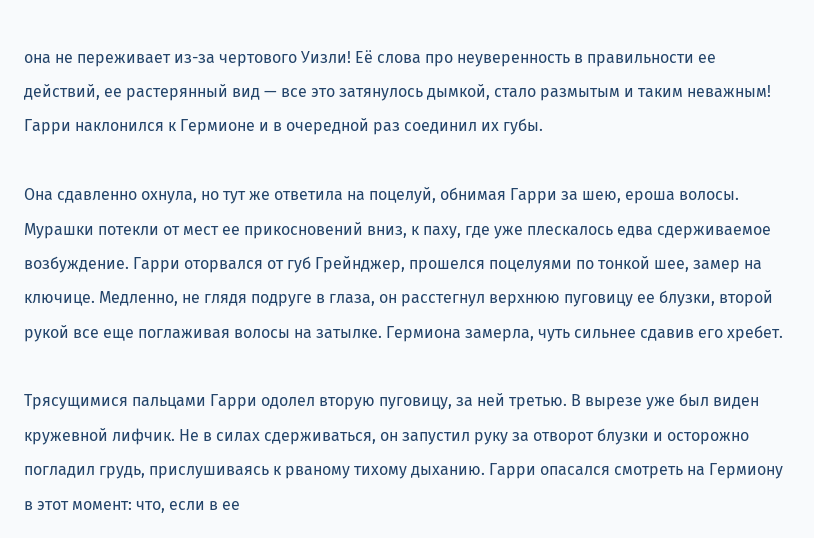она не переживает из-за чертового Уизли! Её слова про неуверенность в правильности ее действий, ее растерянный вид — все это затянулось дымкой, стало размытым и таким неважным! Гарри наклонился к Гермионе и в очередной раз соединил их губы.

Она сдавленно охнула, но тут же ответила на поцелуй, обнимая Гарри за шею, ероша волосы. Мурашки потекли от мест ее прикосновений вниз, к паху, где уже плескалось едва сдерживаемое возбуждение. Гарри оторвался от губ Грейнджер, прошелся поцелуями по тонкой шее, замер на ключице. Медленно, не глядя подруге в глаза, он расстегнул верхнюю пуговицу ее блузки, второй рукой все еще поглаживая волосы на затылке. Гермиона замерла, чуть сильнее сдавив его хребет.

Трясущимися пальцами Гарри одолел вторую пуговицу, за ней третью. В вырезе уже был виден кружевной лифчик. Не в силах сдерживаться, он запустил руку за отворот блузки и осторожно погладил грудь, прислушиваясь к рваному тихому дыханию. Гарри опасался смотреть на Гермиону в этот момент: что, если в ее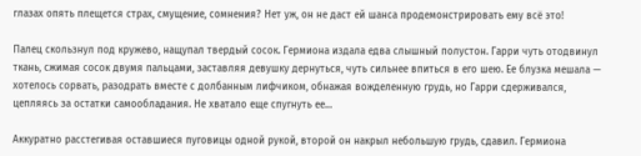глазах опять плещется страх, смущение, сомнения? Нет уж, он не даст ей шанса продемонстрировать ему всё это!

Палец скользнул под кружево, нащупал твердый сосок. Гермиона издала едва слышный полустон. Гарри чуть отодвинул ткань, сжимая сосок двумя пальцами, заставляя девушку дернуться, чуть сильнее впиться в его шею. Ее блузка мешала — хотелось сорвать, разодрать вместе с долбанным лифчиком, обнажая вожделенную грудь, но Гарри сдерживался, цепляясь за остатки самообладания. Не хватало еще спугнуть ее…

Аккуратно расстегивая оставшиеся пуговицы одной рукой, второй он накрыл небольшую грудь, сдавил. Гермиона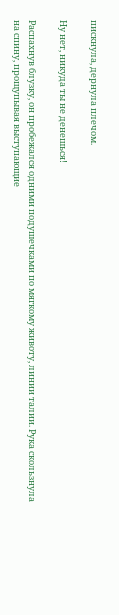пискнула, дернула плечом.

Ну нет, никуда ты не денешься!

Распахнув блузку, он пробежался одними подушечками по мягкому животу, линии талии. Рука скользнула на спину, прощупывая выступающие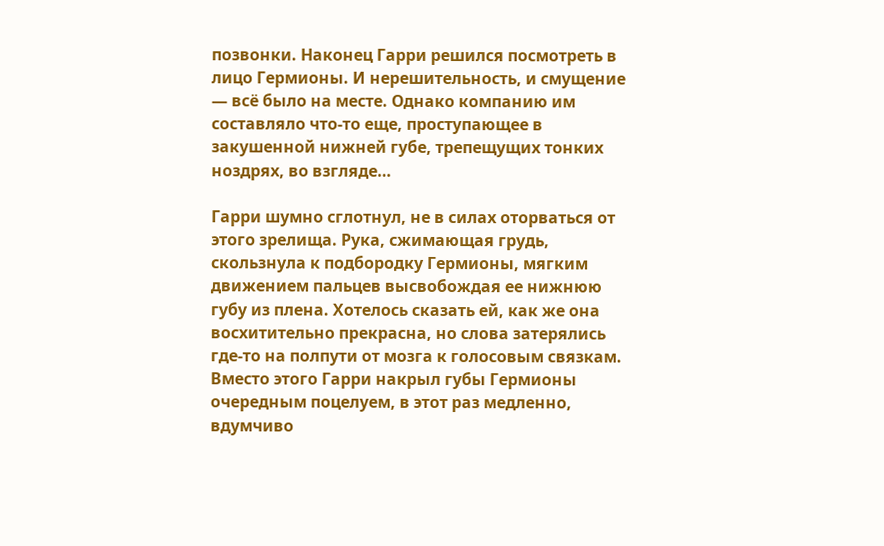позвонки. Наконец Гарри решился посмотреть в лицо Гермионы. И нерешительность, и смущение — всё было на месте. Однако компанию им составляло что-то еще, проступающее в закушенной нижней губе, трепещущих тонких ноздрях, во взгляде…

Гарри шумно сглотнул, не в силах оторваться от этого зрелища. Рука, сжимающая грудь, скользнула к подбородку Гермионы, мягким движением пальцев высвобождая ее нижнюю губу из плена. Хотелось сказать ей, как же она восхитительно прекрасна, но слова затерялись где-то на полпути от мозга к голосовым связкам. Вместо этого Гарри накрыл губы Гермионы очередным поцелуем, в этот раз медленно, вдумчиво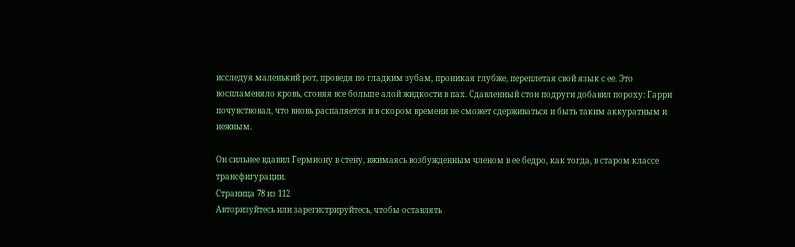исследуя маленький рот, проведя по гладким зубам, проникая глубже, переплетая свой язык с ее. Это воспламеняло кровь, сгоняя все больше алой жидкости в пах. Сдавленный стон подруги добавил пороху: Гарри почувствовал, что вновь распаляется и в скором времени не сможет сдерживаться и быть таким аккуратным и нежным.

Он сильнее вдавил Гермиону в стену, вжимаясь возбужденным членом в ее бедро, как тогда, в старом классе трансфигурации.
Страница 78 из 112
Авторизуйтесь или зарегистрируйтесь, чтобы оставлять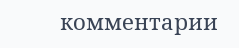комментарии